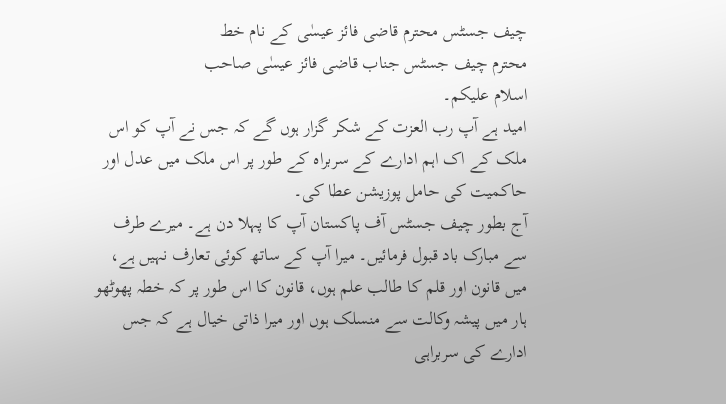چیف جسٹس محترم قاضی فائز عیسٰی کے نام خط
محترم چیف جسٹس جناب قاضی فائز عیسٰی صاحب
اسلام علیکم۔
امید ہے آپ رب العزت کے شکر گزار ہوں گے کہ جس نے آپ کو اس ملک کے اک اہم ادارے کے سربراہ کے طور پر اس ملک میں عدل اور حاکمیت کی حامل پوزیشن عطا کی۔
آج بطور چیف جسٹس آف پاکستان آپ کا پہلا دن ہے۔ میرے طرف سے مبارک باد قبول فرمائیں۔ میرا آپ کے ساتھ کوئی تعارف نہیں ہے، میں قانون اور قلم کا طالب علم ہوں، قانون کا اس طور پر کہ خطہ پھوٹھو ہار میں پیشہ وکالت سے منسلک ہوں اور میرا ذاتی خیال ہے کہ جس ادارے کی سربراہی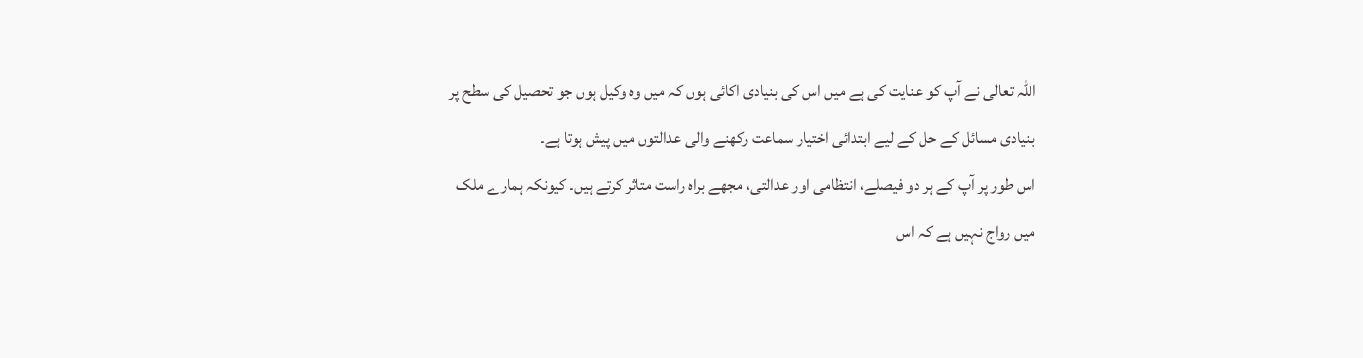اللہ تعالی نے آپ کو عنایت کی ہے میں اس کی بنیادی اکائی ہوں کہ میں وہ وکیل ہوں جو تحصیل کی سطح پر بنیادی مسائل کے حل کے لیے ابتدائی اختیار سماعت رکھنے والی عدالتوں میں پیش ہوتا ہے۔
اس طور پر آپ کے ہر دو فیصلے، انتظامی اور عدالتی، مجھے براہ راست متاثر کرتے ہیں۔ کیونکہ ہمارے ملک میں رواج نہیں ہے کہ اس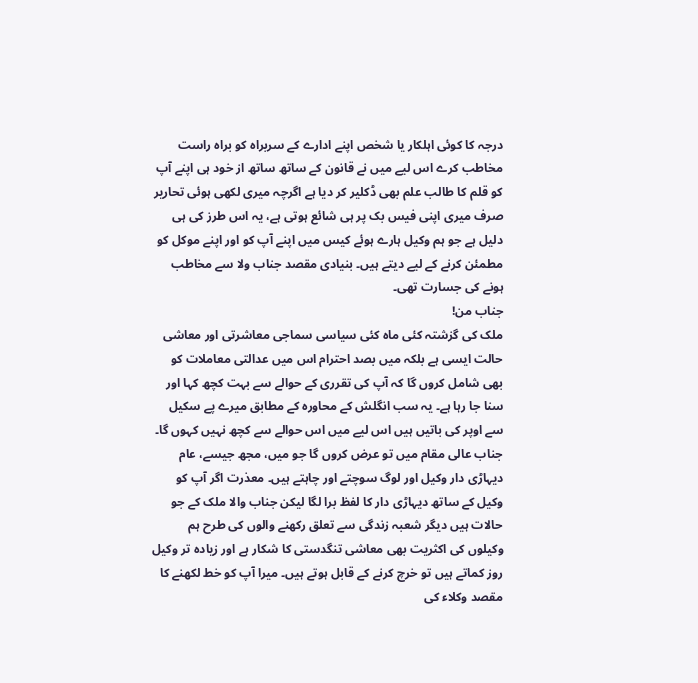درجہ کا کوئی اہلکار یا شخص اپنے ادارے کے سربراہ کو براہ راست مخاطب کرے اس لیے میں نے قانون کے ساتھ ساتھ از خود ہی اپنے آپ کو قلم کا طالب علم بھی ڈکلیر کر دیا ہے اگرچہ میری لکھی ہوئی تحاریر صرف میری اپنی فیس بک پر ہی شائع ہوتی ہے، یہ اس طرز کی ہی دلیل ہے جو ہم وکیل ہارے ہوئے کیس میں اپنے آپ کو اور اپنے موکل کو مطمئن کرنے کے لیے دیتے ہیں۔ بنیادی مقصد جناب ولا سے مخاطب ہونے کی جسارت تھی۔
جناب من!
ملک کی گزشتہ کئی ماہ کئی سیاسی سماجی معاشرتی اور معاشی حالت ایسی ہے بلکہ میں بصد احترام اس میں عدالتی معاملات کو بھی شامل کروں گا کہ آپ کی تقرری کے حوالے سے بہت کچھ کہا اور سنا جا رہا ہے۔ یہ سب انگلش کے محاورہ کے مطابق میرے پے سکیل سے اوپر کی باتیں ہیں اس لیے میں اس حوالے سے کچھ نہیں کہوں گا۔
جناب عالی مقام میں تو عرض کروں گا جو میں، مجھ جیسے، عام دیہاڑی دار وکیل اور لوگ سوچتے اور چاہتے ہیں۔ معذرت اگر آپ کو وکیل کے ساتھ دیہاڑی دار کا لفظ برا لگا لیکن جناب والا ملک کے جو حالات ہیں دیگر شعبہ زندگی سے تعلق رکھنے والوں کی طرح ہم وکیلوں کی اکثریت بھی معاشی تنگدستی کا شکار ہے اور زیادہ تر وکیل روز کماتے ہیں تو خرچ کرنے کے قابل ہوتے ہیں۔ میرا آپ کو خط لکھنے کا مقصد وکلاء کی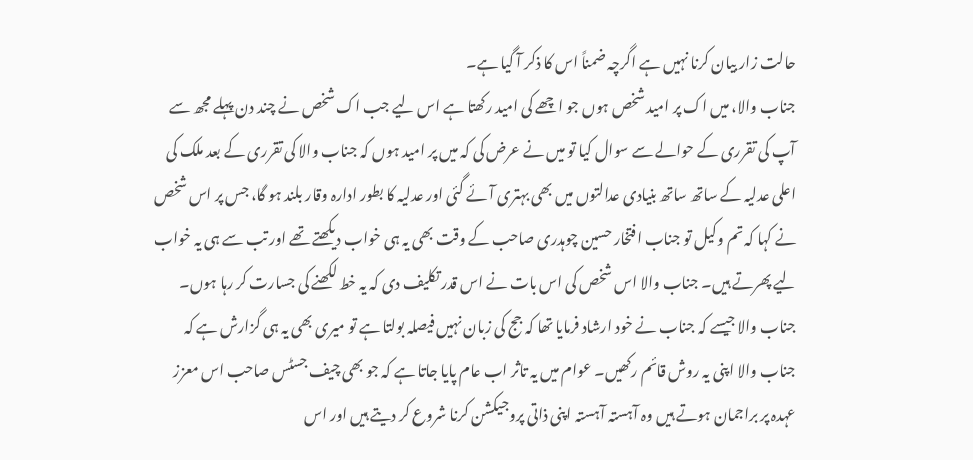حالت زار بیان کرنا نہیں ہے اگرچہ ضمناً اس کا ذکر آ گیا ہے۔
جناب والا، میں اک پر امید شخص ہوں جو اچھے کی امید رکھتا ہے اس لیے جب اک شخص نے چند دن پہلے مجھ سے آپ کی تقرری کے حوالے سے سوال کیا تو میں نے عرض کی کہ میں پر امید ہوں کہ جناب والا کی تقرری کے بعد ملک کی اعلی عدلیہ کے ساتھ ساتھ بنیادی عدالتوں میں بھی بہتری آئے گئی اور عدلیہ کا بطور ادارہ وقار بلند ہو گا، جس پر اس شخص نے کہا کہ تم وکیل تو جناب افتخار حسین چوہدری صاحب کے وقت بھی یہ ہی خواب دیکھتے تھے اور تب سے ہی یہ خواب لیے پھرتے ہیں۔ جناب والا اس شخص کی اس بات نے اس قدر تکلیف دی کہ یہ خط لکھنے کی جسارت کر رہا ہوں۔
جناب والا جیسے کہ جناب نے خود ارشاد فرمایا تھا کہ جج کی زبان نہیں فیصلہ بولتا ہے تو میری بھی یہ ہی گزارش ہے کہ جناب والا اپنی یہ روش قائم رکھیں۔ عوام میں یہ تاثر اب عام پایا جاتا ہے کہ جو بھی چیف جسٹس صاحب اس معزز عہدہ پر براجمان ہوتے ہیں وہ آہستہ آہستہ اپنی ذاتی پروجیکشن کرنا شروع کر دیتے ہیں اور اس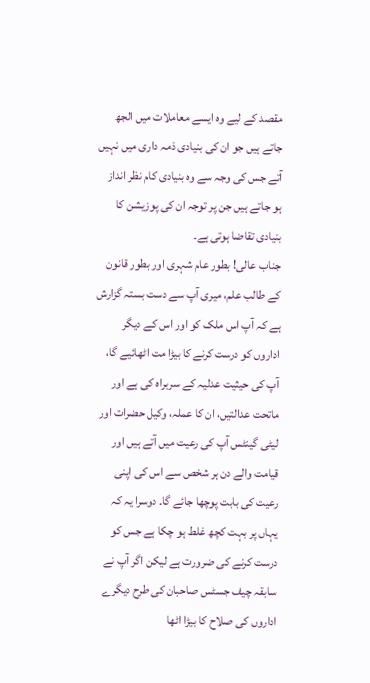مقصد کے لیے وہ ایسے معاملات میں الجھ جاتے ہیں جو ان کی بنیادی ذمہ داری میں نہیں آتے جس کی وجہ سے وہ بنیادی کام نظر انداز ہو جاتے ہیں جن پر توجہ ان کی پوزیشن کا بنیادی تقاضا ہوتی ہے۔
جناب عالی! بطور عام شہری اور بطور قانون کے طالب علم، میری آپ سے دست بستہ گزارش ہے کہ آپ اس ملک کو اور اس کے دیگر اداروں کو درست کرنے کا بیڑا مت اٹھائیے گا، آپ کی حیثیت عدلیہ کے سربراہ کی ہے اور ماتحت عدالتیں، ان کا عملہ، وکیل حضرات اور لیٹی گینٹس آپ کی رعیت میں آتے ہیں اور قیامت والے دن ہر شخص سے اس کی اپنی رعیت کی بابت پوچھا جائے گا۔ دوسرا یہ کہ یہاں پر بہت کچھ غلط ہو چکا ہے جس کو درست کرنے کی ضرورت ہے لیکن اگر آپ نے سابقہ چیف جسٹس صاحبان کی طرح دیگرے اداروں کی صلاح کا بیڑا اٹھا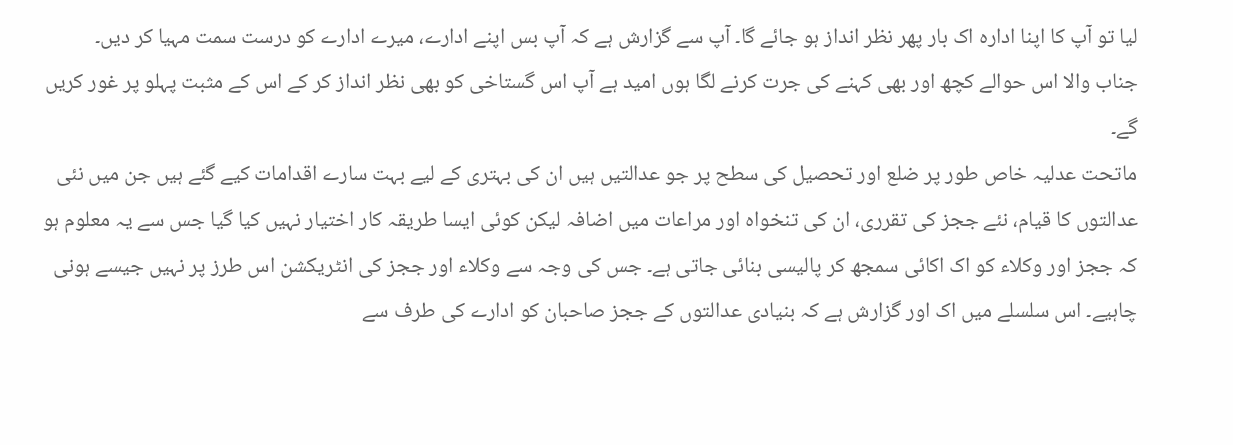لیا تو آپ کا اپنا ادارہ اک بار پھر نظر انداز ہو جائے گا۔ آپ سے گزارش ہے کہ آپ بس اپنے ادارے، میرے ادارے کو درست سمت مہیا کر دیں۔
جناب والا اس حوالے کچھ اور بھی کہنے کی جرت کرنے لگا ہوں امید ہے آپ اس گستاخی کو بھی نظر انداز کر کے اس کے مثبت پہلو پر غور کریں گے۔
ماتحت عدلیہ خاص طور پر ضلع اور تحصیل کی سطح پر جو عدالتیں ہیں ان کی بہتری کے لیے بہت سارے اقدامات کیے گئے ہیں جن میں نئی عدالتوں کا قیام، نئے ججز کی تقرری، ان کی تنخواہ اور مراعات میں اضافہ لیکن کوئی ایسا طریقہ کار اختیار نہیں کیا گیا جس سے یہ معلوم ہو کہ ججز اور وکلاء کو اک اکائی سمجھ کر پالیسی بنائی جاتی ہے۔ جس کی وجہ سے وکلاء اور ججز کی انٹریکشن اس طرز پر نہیں جیسے ہونی چاہیے۔ اس سلسلے میں اک اور گزارش ہے کہ بنیادی عدالتوں کے ججز صاحبان کو ادارے کی طرف سے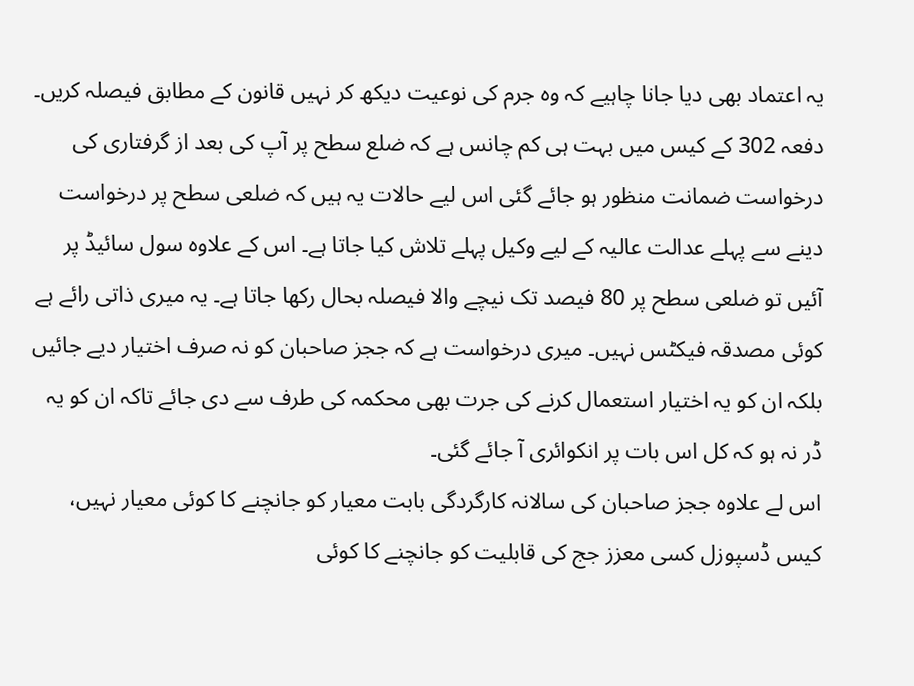یہ اعتماد بھی دیا جانا چاہیے کہ وہ جرم کی نوعیت دیکھ کر نہیں قانون کے مطابق فیصلہ کریں۔
دفعہ 302 کے کیس میں بہت ہی کم چانس ہے کہ ضلع سطح پر آپ کی بعد از گرفتاری کی درخواست ضمانت منظور ہو جائے گئی اس لیے حالات یہ ہیں کہ ضلعی سطح پر درخواست دینے سے پہلے عدالت عالیہ کے لیے وکیل پہلے تلاش کیا جاتا ہے۔ اس کے علاوہ سول سائیڈ پر آئیں تو ضلعی سطح پر 80 فیصد تک نیچے والا فیصلہ بحال رکھا جاتا ہے۔ یہ میری ذاتی رائے ہے کوئی مصدقہ فیکٹس نہیں۔ میری درخواست ہے کہ ججز صاحبان کو نہ صرف اختیار دیے جائیں بلکہ ان کو یہ اختیار استعمال کرنے کی جرت بھی محکمہ کی طرف سے دی جائے تاکہ ان کو یہ ڈر نہ ہو کہ کل اس بات پر انکوائری آ جائے گئی۔
اس لے علاوہ ججز صاحبان کی سالانہ کارگردگی بابت معیار کو جانچنے کا کوئی معیار نہیں، کیس ڈسپوزل کسی معزز جج کی قابلیت کو جانچنے کا کوئی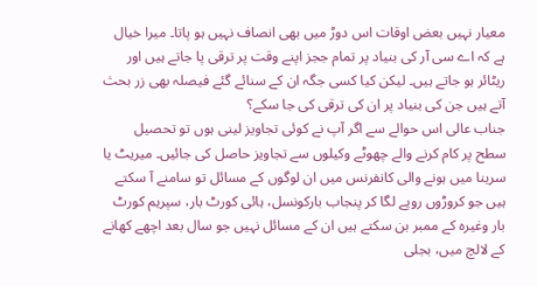معیار نہیں بعض اوقات اس دوڑ میں بھی انصاف نہیں ہو پاتا۔ میرا خیال ہے کہ اے سی آر کی بنیاد پر تمام ججز اپنے وقت پر ترقی پا جاتے ہیں اور ریٹائر ہو جاتے ہیں۔ لیکن کیا کسی جگہ ان کے سنائے گئے فیصلہ بھی زر بحث آتے ہیں جن کی بنیاد پر ان کی ترقی کی جا سکے؟
جناب عالی اس حوالے سے اگر آپ نے کوئی تجاویز لینی ہوں تو تحصیل سطح پر کام کرنے والے چھوٹے وکیلوں سے تجاویز حاصل کی جائیں۔ میریٹ یا سرینا میں ہونے والی کانفرنس میں ان لوگوں کے مسائل تو سامنے آ سکتے ہیں جو کروڑوں روپے لگا کر پنجاب بارکونسل، ہائی کورٹ بار، سپریم کورٹ بار وغیرہ کے ممبر بن سکتے ہیں ان کے مسائل نہیں جو سال بعد اچھے کھانے کے لالچ میں، بجلی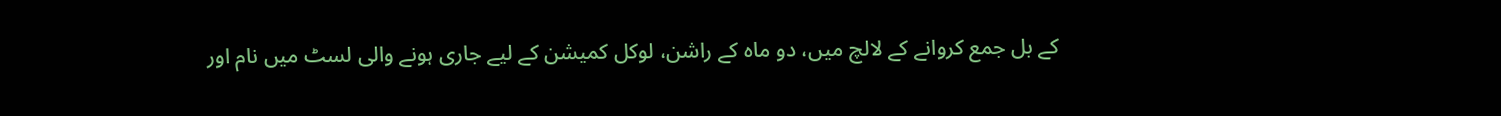کے بل جمع کروانے کے لالچ میں، دو ماہ کے راشن، لوکل کمیشن کے لیے جاری ہونے والی لسٹ میں نام اور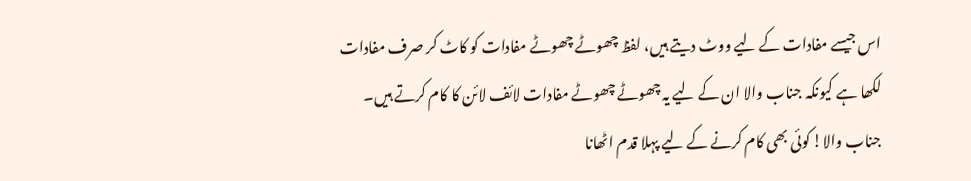اس جیسے مفادات کے لیے ووٹ دیتے ہیں، لفظ چھوٹے چھوٹے مفادات کو کاٹ کر صرف مفادات لکھا ہے کیونکہ جناب والا ان کے لیے یہ چھوٹے چھوٹے مفادات لائف لائن کا کام کرتے ہیں۔
جناب والا! کوئی بھی کام کرنے کے لیے پہلا قدم اٹھانا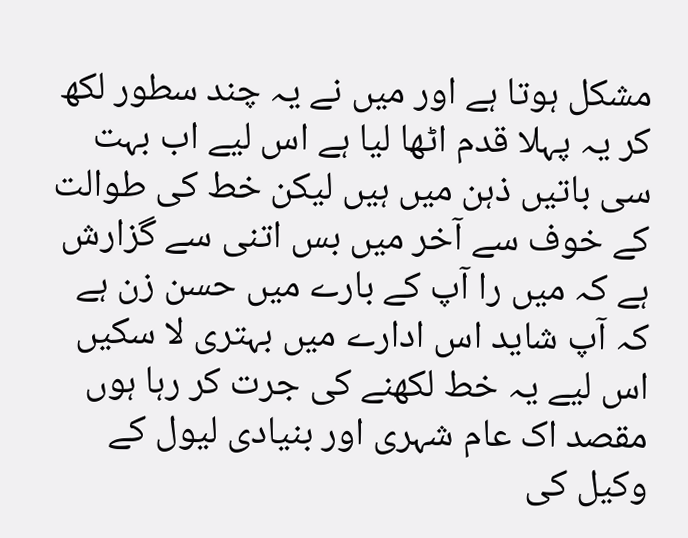مشکل ہوتا ہے اور میں نے یہ چند سطور لکھ کر یہ پہلا قدم اٹھا لیا ہے اس لیے اب بہت سی باتیں ذہن میں ہیں لیکن خط کی طوالت کے خوف سے آخر میں بس اتنی سے گزارش ہے کہ میں را آپ کے بارے میں حسن زن ہے کہ آپ شاید اس ادارے میں بہتری لا سکیں اس لیے یہ خط لکھنے کی جرت کر رہا ہوں مقصد اک عام شہری اور بنیادی لیول کے وکیل کی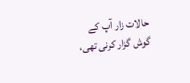حالات زار آپ کے گوش گزار کرنی تھی،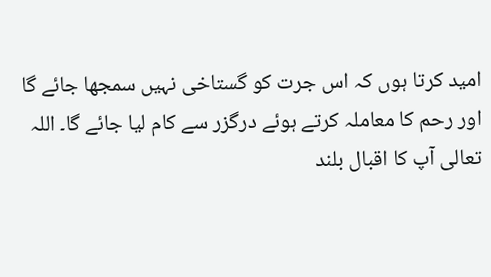امید کرتا ہوں کہ اس جرت کو گستاخی نہیں سمجھا جائے گا اور رحم کا معاملہ کرتے ہوئے درگزر سے کام لیا جائے گا۔ اللہ تعالی آپ کا اقبال بلند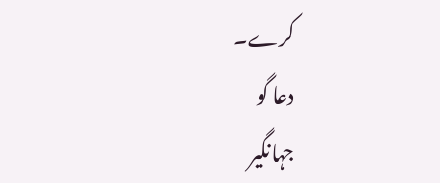کرے۔
دعا گو
جہانگیر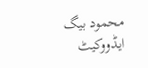محمود بیگ ایڈووکیٹ